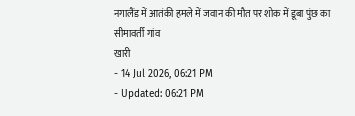नगालैंड में आतंकी हमले में जवान की मौत पर शोक में डूबा पुंछ का सीमावर्ती गांव
खारी
- 14 Jul 2026, 06:21 PM
- Updated: 06:21 PM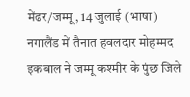मेंढर/जम्मू, 14 जुलाई (भाषा) नगालैंड में तैनात हवलदार मोहम्मद इकबाल ने जम्मू कश्मीर के पुंछ जिले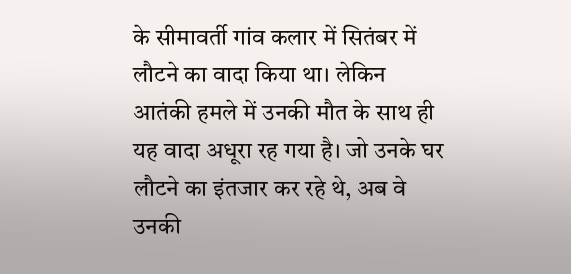के सीमावर्ती गांव कलार में सितंबर में लौटने का वादा किया था। लेकिन आतंकी हमले में उनकी मौत के साथ ही यह वादा अधूरा रह गया है। जो उनके घर लौटने का इंतजार कर रहे थे, अब वे उनकी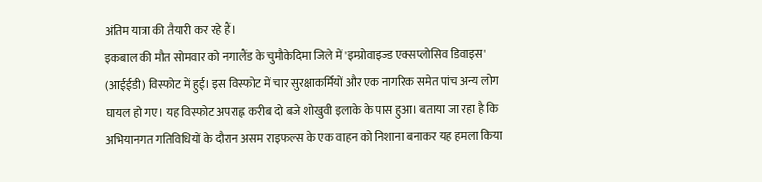अंतिम यात्रा की तैयारी कर रहे हैं।
इकबाल की मौत सोमवार को नगालैंड के चुमौकेदिमा जिले में 'इम्प्रोवाइज्ड एक्सप्लोसिव डिवाइस' (आईईडी) विस्फोट में हुई। इस विस्फोट में चार सुरक्षाकर्मियों और एक नागरिक समेत पांच अन्य लोग घायल हो गए। यह विस्फोट अपराह्न करीब दो बजे शोखुवी इलाके के पास हुआ। बताया जा रहा है कि अभियानगत गतिविधियों के दौरान असम राइफल्स के एक वाहन को निशाना बनाकर यह हमला किया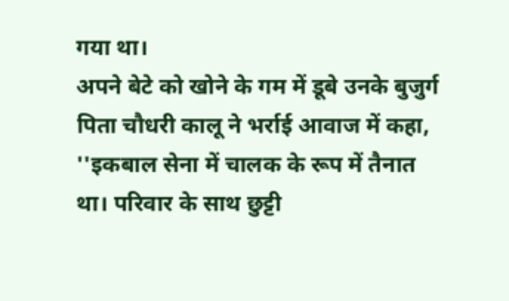गया था।
अपने बेटे को खोने के गम में डूबे उनके बुजुर्ग पिता चौधरी कालू ने भर्राई आवाज में कहा, ''इकबाल सेना में चालक के रूप में तैनात था। परिवार के साथ छुट्टी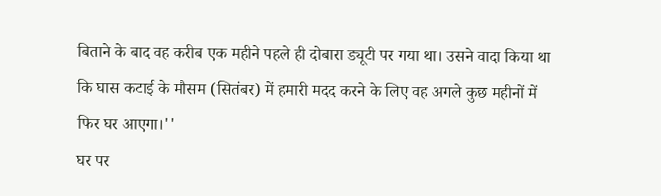बिताने के बाद वह करीब एक महीने पहले ही दोबारा ड्यूटी पर गया था। उसने वादा किया था कि घास कटाई के मौसम (सितंबर) में हमारी मदद करने के लिए वह अगले कुछ महीनों में फिर घर आएगा।''
घर पर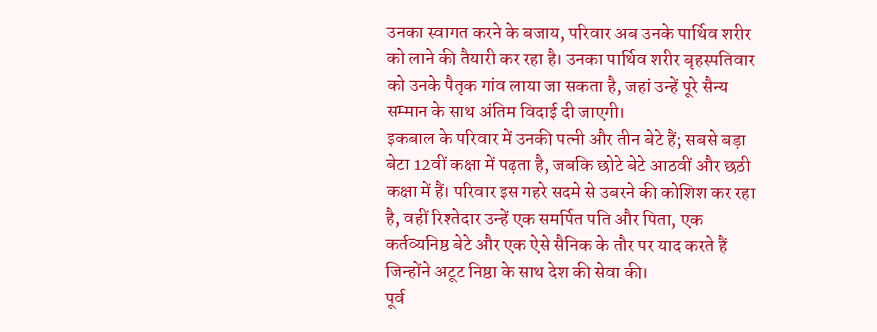उनका स्वागत करने के बजाय, परिवार अब उनके पार्थिव शरीर को लाने की तैयारी कर रहा है। उनका पार्थिव शरीर बृहस्पतिवार को उनके पैतृक गांव लाया जा सकता है, जहां उन्हें पूरे सैन्य सम्मान के साथ अंतिम विदाई दी जाएगी।
इकबाल के परिवार में उनकी पत्नी और तीन बेटे हैं; सबसे बड़ा बेटा 12वीं कक्षा में पढ़ता है, जबकि छोटे बेटे आठवीं और छठी कक्षा में हैं। परिवार इस गहरे सदमे से उबरने की कोशिश कर रहा है, वहीं रिश्तेदार उन्हें एक समर्पित पति और पिता, एक कर्तव्यनिष्ठ बेटे और एक ऐसे सैनिक के तौर पर याद करते हैं जिन्होंने अटूट निष्ठा के साथ देश की सेवा की।
पूर्व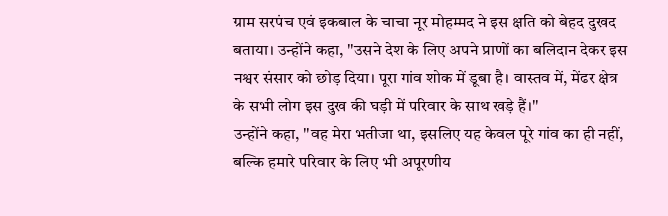ग्राम सरपंच एवं इकबाल के चाचा नूर मोहम्मद ने इस क्षति को बेहद दुखद बताया। उन्होंने कहा, ''उसने देश के लिए अपने प्राणों का बलिदान देकर इस नश्वर संसार को छोड़ दिया। पूरा गांव शोक में डूबा है। वास्तव में, मेंढर क्षेत्र के सभी लोग इस दुख की घड़ी में परिवार के साथ खड़े हैं।''
उन्होंने कहा, ''वह मेरा भतीजा था, इसलिए यह केवल पूरे गांव का ही नहीं, बल्कि हमारे परिवार के लिए भी अपूरणीय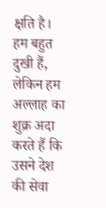क्षति है। हम बहुत दुखी हैं, लेकिन हम अल्लाह का शुक्र अदा करते हैं कि उसने देश की सेवा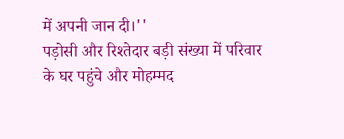में अपनी जान दी।''
पड़ोसी और रिश्तेदार बड़ी संख्या में परिवार के घर पहुंचे और मोहम्मद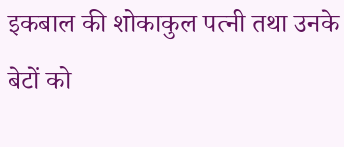इकबाल की शोकाकुल पत्नी तथा उनके बेटों को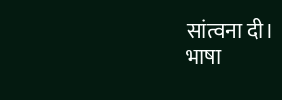सांत्वना दी।
भाषा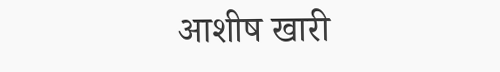आशीष खारी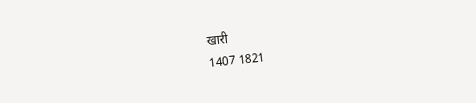खारी
1407 1821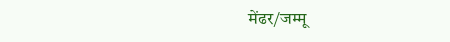मेंढर/जम्मू